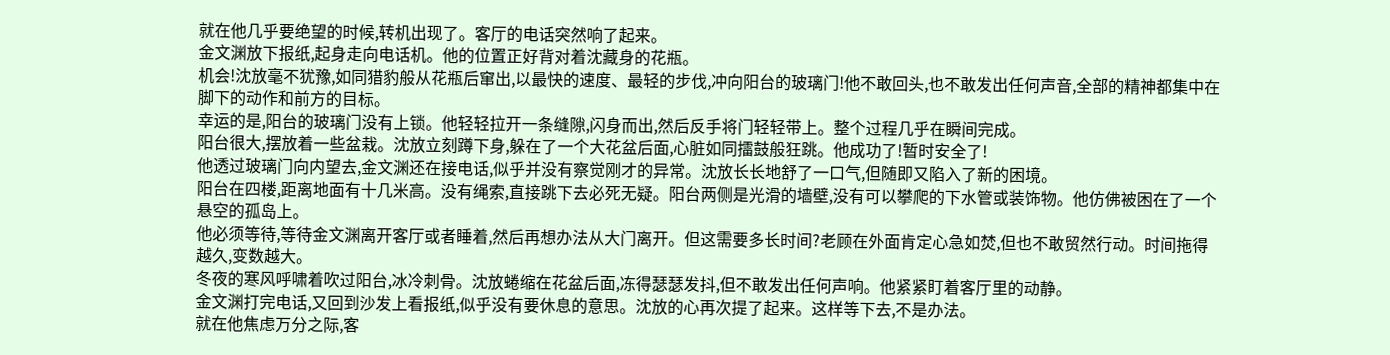就在他几乎要绝望的时候,转机出现了。客厅的电话突然响了起来。
金文渊放下报纸,起身走向电话机。他的位置正好背对着沈藏身的花瓶。
机会!沈放毫不犹豫,如同猎豹般从花瓶后窜出,以最快的速度、最轻的步伐,冲向阳台的玻璃门!他不敢回头,也不敢发出任何声音,全部的精神都集中在脚下的动作和前方的目标。
幸运的是,阳台的玻璃门没有上锁。他轻轻拉开一条缝隙,闪身而出,然后反手将门轻轻带上。整个过程几乎在瞬间完成。
阳台很大,摆放着一些盆栽。沈放立刻蹲下身,躲在了一个大花盆后面,心脏如同擂鼓般狂跳。他成功了!暂时安全了!
他透过玻璃门向内望去,金文渊还在接电话,似乎并没有察觉刚才的异常。沈放长长地舒了一口气,但随即又陷入了新的困境。
阳台在四楼,距离地面有十几米高。没有绳索,直接跳下去必死无疑。阳台两侧是光滑的墙壁,没有可以攀爬的下水管或装饰物。他仿佛被困在了一个悬空的孤岛上。
他必须等待,等待金文渊离开客厅或者睡着,然后再想办法从大门离开。但这需要多长时间?老顾在外面肯定心急如焚,但也不敢贸然行动。时间拖得越久,变数越大。
冬夜的寒风呼啸着吹过阳台,冰冷刺骨。沈放蜷缩在花盆后面,冻得瑟瑟发抖,但不敢发出任何声响。他紧紧盯着客厅里的动静。
金文渊打完电话,又回到沙发上看报纸,似乎没有要休息的意思。沈放的心再次提了起来。这样等下去,不是办法。
就在他焦虑万分之际,客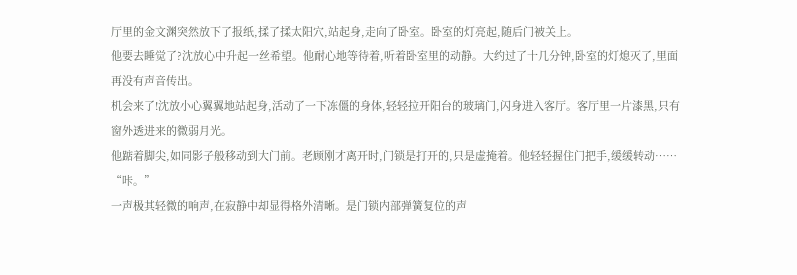厅里的金文渊突然放下了报纸,揉了揉太阳穴,站起身,走向了卧室。卧室的灯亮起,随后门被关上。
他要去睡觉了?沈放心中升起一丝希望。他耐心地等待着,听着卧室里的动静。大约过了十几分钟,卧室的灯熄灭了,里面再没有声音传出。
机会来了!沈放小心翼翼地站起身,活动了一下冻僵的身体,轻轻拉开阳台的玻璃门,闪身进入客厅。客厅里一片漆黑,只有窗外透进来的微弱月光。
他踮着脚尖,如同影子般移动到大门前。老顾刚才离开时,门锁是打开的,只是虚掩着。他轻轻握住门把手,缓缓转动……
“咔。”
一声极其轻微的响声,在寂静中却显得格外清晰。是门锁内部弹簧复位的声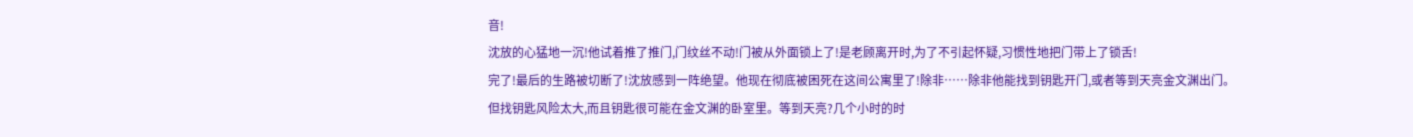音!
沈放的心猛地一沉!他试着推了推门,门纹丝不动!门被从外面锁上了!是老顾离开时,为了不引起怀疑,习惯性地把门带上了锁舌!
完了!最后的生路被切断了!沈放感到一阵绝望。他现在彻底被困死在这间公寓里了!除非……除非他能找到钥匙开门,或者等到天亮金文渊出门。
但找钥匙风险太大,而且钥匙很可能在金文渊的卧室里。等到天亮?几个小时的时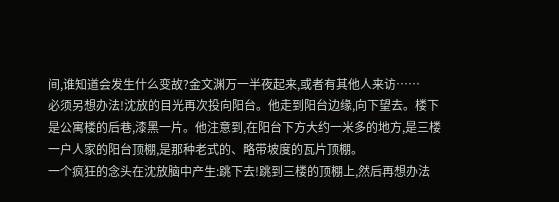间,谁知道会发生什么变故?金文渊万一半夜起来,或者有其他人来访……
必须另想办法!沈放的目光再次投向阳台。他走到阳台边缘,向下望去。楼下是公寓楼的后巷,漆黑一片。他注意到,在阳台下方大约一米多的地方,是三楼一户人家的阳台顶棚,是那种老式的、略带坡度的瓦片顶棚。
一个疯狂的念头在沈放脑中产生:跳下去!跳到三楼的顶棚上,然后再想办法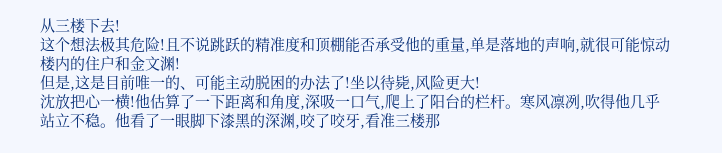从三楼下去!
这个想法极其危险!且不说跳跃的精准度和顶棚能否承受他的重量,单是落地的声响,就很可能惊动楼内的住户和金文渊!
但是,这是目前唯一的、可能主动脱困的办法了!坐以待毙,风险更大!
沈放把心一横!他估算了一下距离和角度,深吸一口气,爬上了阳台的栏杆。寒风凛冽,吹得他几乎站立不稳。他看了一眼脚下漆黑的深渊,咬了咬牙,看准三楼那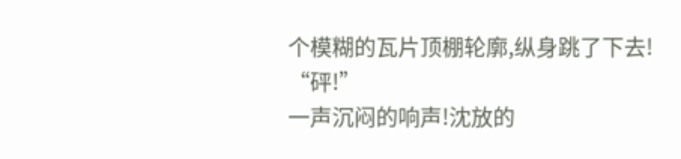个模糊的瓦片顶棚轮廓,纵身跳了下去!
“砰!”
一声沉闷的响声!沈放的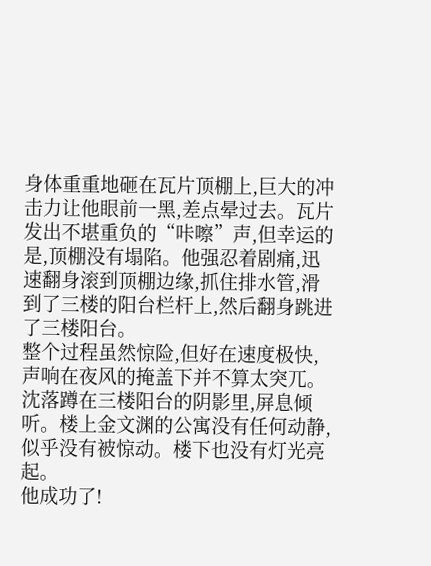身体重重地砸在瓦片顶棚上,巨大的冲击力让他眼前一黑,差点晕过去。瓦片发出不堪重负的“咔嚓”声,但幸运的是,顶棚没有塌陷。他强忍着剧痛,迅速翻身滚到顶棚边缘,抓住排水管,滑到了三楼的阳台栏杆上,然后翻身跳进了三楼阳台。
整个过程虽然惊险,但好在速度极快,声响在夜风的掩盖下并不算太突兀。沈落蹲在三楼阳台的阴影里,屏息倾听。楼上金文渊的公寓没有任何动静,似乎没有被惊动。楼下也没有灯光亮起。
他成功了!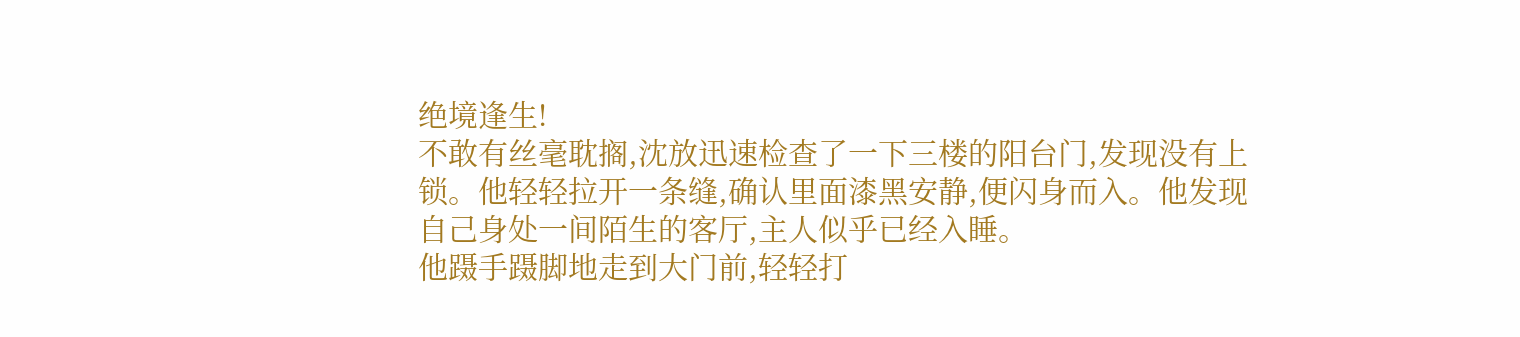绝境逢生!
不敢有丝毫耽搁,沈放迅速检查了一下三楼的阳台门,发现没有上锁。他轻轻拉开一条缝,确认里面漆黑安静,便闪身而入。他发现自己身处一间陌生的客厅,主人似乎已经入睡。
他蹑手蹑脚地走到大门前,轻轻打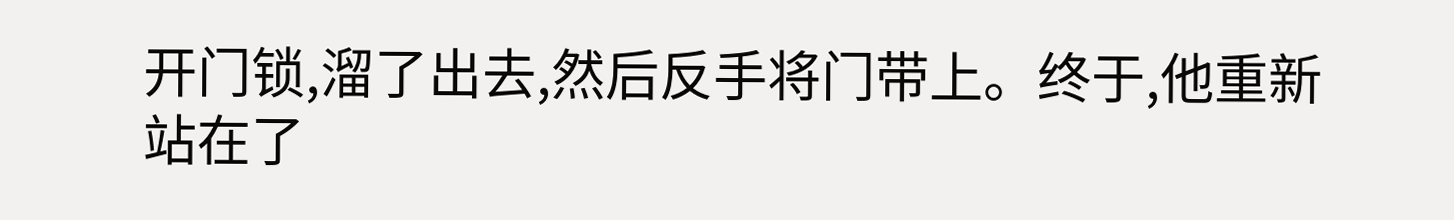开门锁,溜了出去,然后反手将门带上。终于,他重新站在了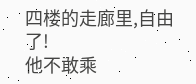四楼的走廊里,自由了!
他不敢乘